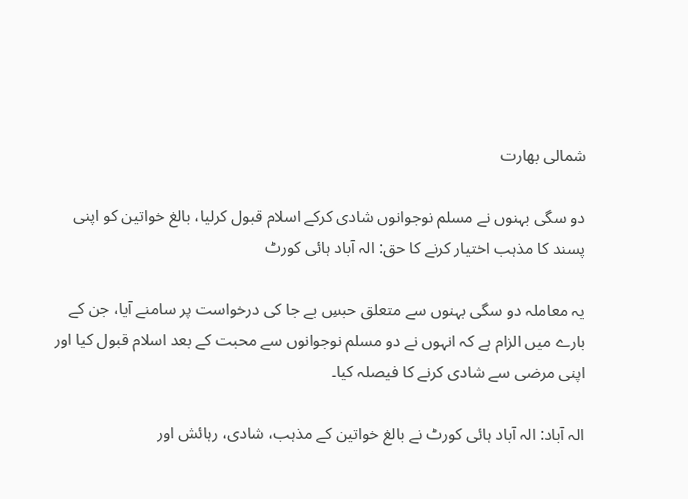شمالی بھارت

دو سگی بہنوں نے مسلم نوجوانوں شادی کرکے اسلام قبول کرلیا، بالغ خواتین کو اپنی پسند کا مذہب اختیار کرنے کا حق: الہ آباد ہائی کورٹ

یہ معاملہ دو سگی بہنوں سے متعلق حبسِ بے جا کی درخواست پر سامنے آیا، جن کے بارے میں الزام ہے کہ انہوں نے دو مسلم نوجوانوں سے محبت کے بعد اسلام قبول کیا اور اپنی مرضی سے شادی کرنے کا فیصلہ کیا۔

الہ آباد: الہ آباد ہائی کورٹ نے بالغ خواتین کے مذہب، شادی، رہائش اور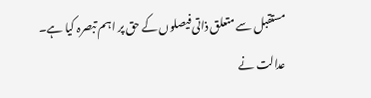مستقبل سے متعلق ذاتی فیصلوں کے حق پر اہم تبصرہ کیا ہے۔ عدالت نے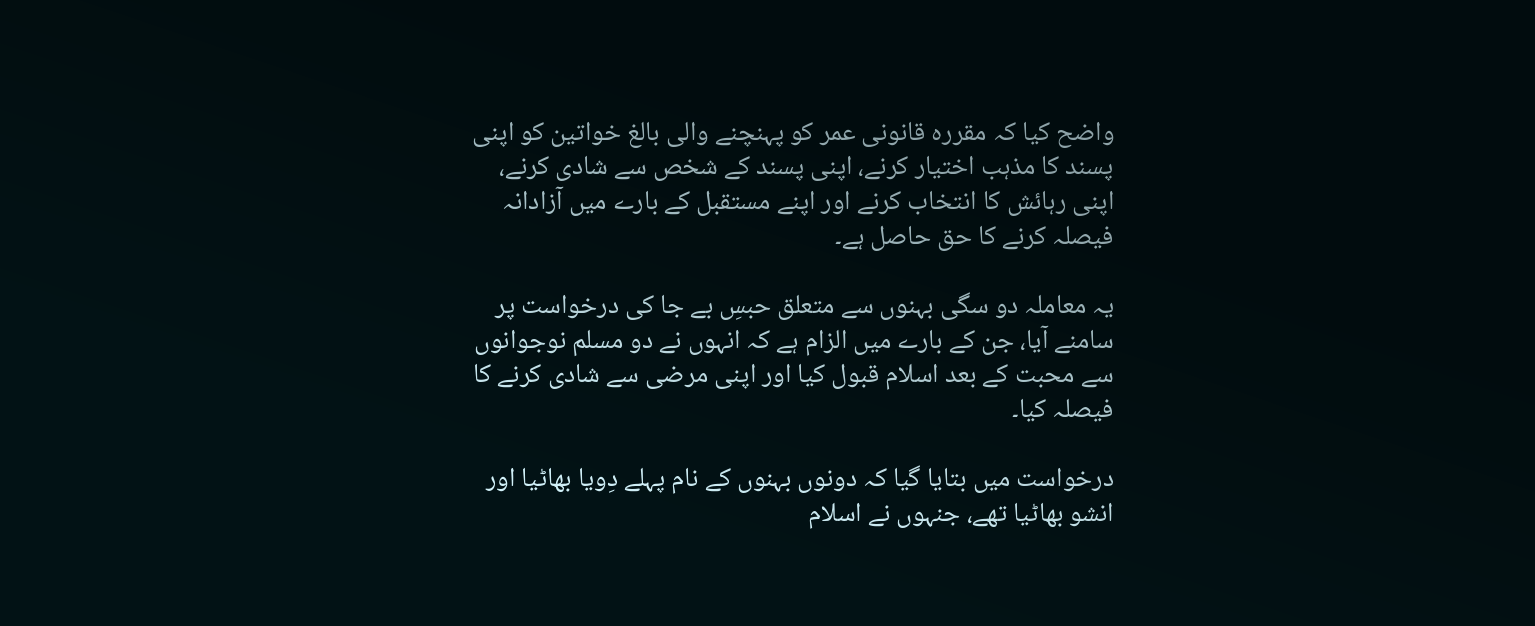واضح کیا کہ مقررہ قانونی عمر کو پہنچنے والی بالغ خواتین کو اپنی پسند کا مذہب اختیار کرنے، اپنی پسند کے شخص سے شادی کرنے، اپنی رہائش کا انتخاب کرنے اور اپنے مستقبل کے بارے میں آزادانہ فیصلہ کرنے کا حق حاصل ہے۔

یہ معاملہ دو سگی بہنوں سے متعلق حبسِ بے جا کی درخواست پر سامنے آیا، جن کے بارے میں الزام ہے کہ انہوں نے دو مسلم نوجوانوں سے محبت کے بعد اسلام قبول کیا اور اپنی مرضی سے شادی کرنے کا فیصلہ کیا۔

درخواست میں بتایا گیا کہ دونوں بہنوں کے نام پہلے دِویا بھاٹیا اور انشو بھاٹیا تھے، جنہوں نے اسلام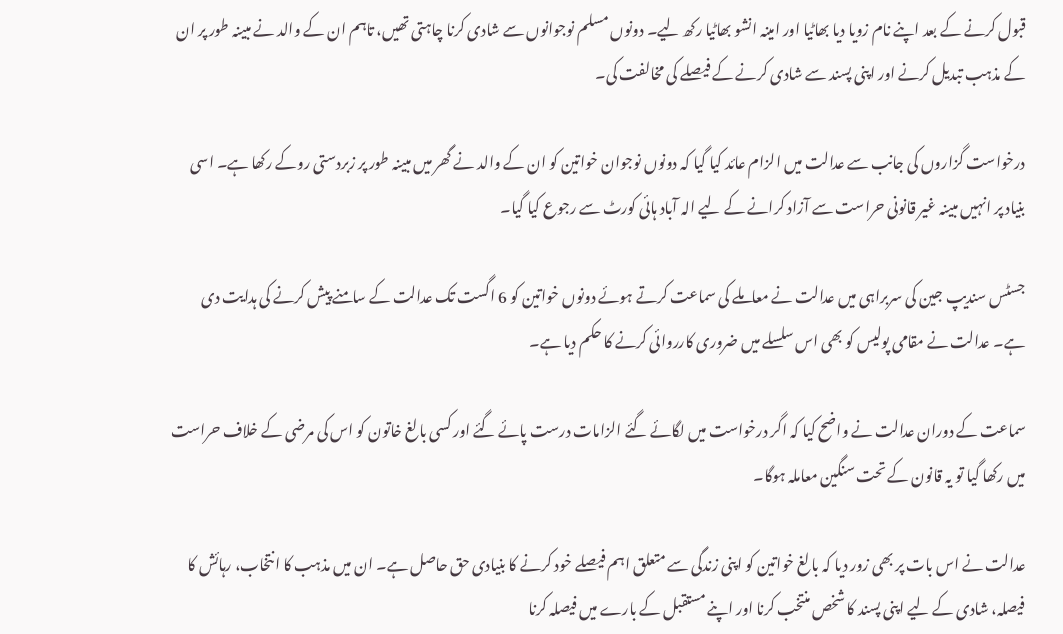قبول کرنے کے بعد اپنے نام زویا دیا بھاٹیا اور امینہ انشو بھاٹیا رکھ لیے۔ دونوں مسلم نوجوانوں سے شادی کرنا چاہتی تھیں، تاہم ان کے والد نے مبینہ طور پر ان کے مذہب تبدیل کرنے اور اپنی پسند سے شادی کرنے کے فیصلے کی مخالفت کی۔

درخواست گزاروں کی جانب سے عدالت میں الزام عائد کیا گیا کہ دونوں نوجوان خواتین کو ان کے والد نے گھر میں مبینہ طور پر زبردستی روکے رکھا ہے۔ اسی بنیاد پر انہیں مبینہ غیر قانونی حراست سے آزاد کرانے کے لیے الہ آباد ہائی کورٹ سے رجوع کیا گیا۔

جسٹس سندیپ جین کی سربراہی میں عدالت نے معاملے کی سماعت کرتے ہوئے دونوں خواتین کو 6 اگست تک عدالت کے سامنے پیش کرنے کی ہدایت دی ہے۔ عدالت نے مقامی پولیس کو بھی اس سلسلے میں ضروری کارروائی کرنے کا حکم دیا ہے۔

سماعت کے دوران عدالت نے واضح کیا کہ اگر درخواست میں لگائے گئے الزامات درست پائے گئے اور کسی بالغ خاتون کو اس کی مرضی کے خلاف حراست میں رکھا گیا تو یہ قانون کے تحت سنگین معاملہ ہوگا۔

عدالت نے اس بات پر بھی زور دیا کہ بالغ خواتین کو اپنی زندگی سے متعلق اہم فیصلے خود کرنے کا بنیادی حق حاصل ہے۔ ان میں مذہب کا انتخاب، رہائش کا فیصلہ، شادی کے لیے اپنی پسند کا شخص منتخب کرنا اور اپنے مستقبل کے بارے میں فیصلہ کرنا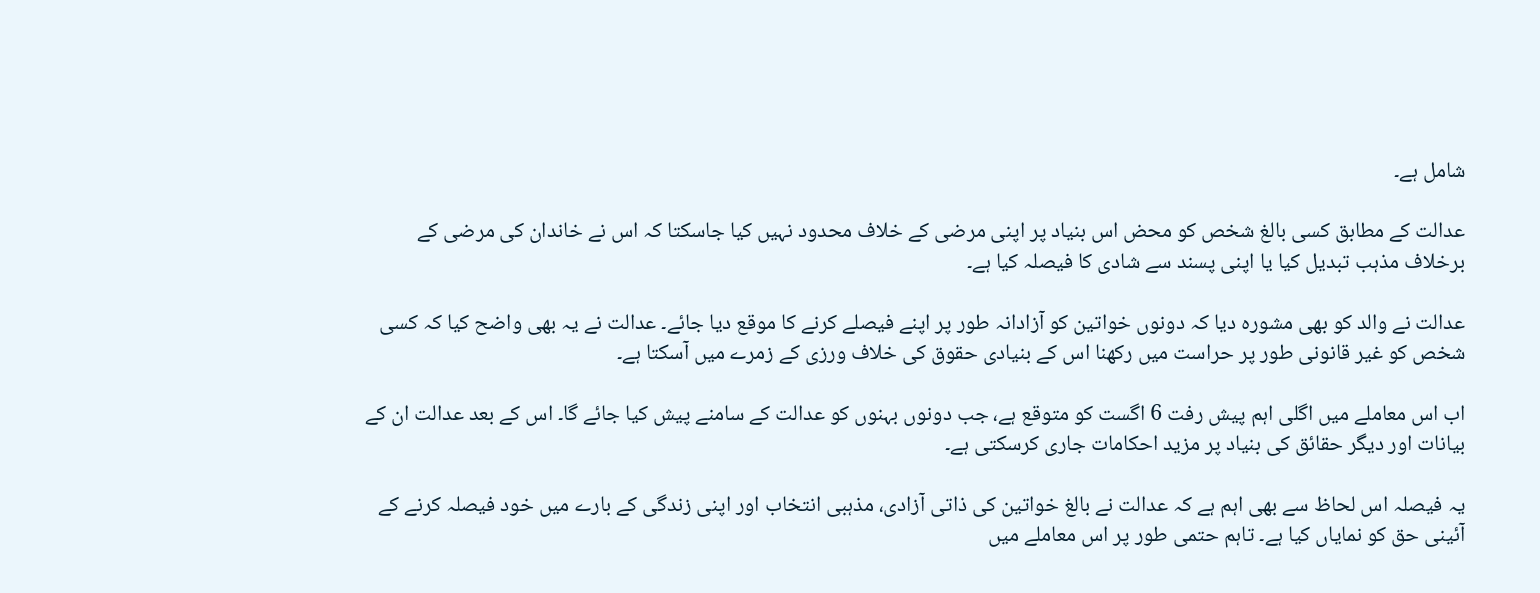شامل ہے۔

عدالت کے مطابق کسی بالغ شخص کو محض اس بنیاد پر اپنی مرضی کے خلاف محدود نہیں کیا جاسکتا کہ اس نے خاندان کی مرضی کے برخلاف مذہب تبدیل کیا یا اپنی پسند سے شادی کا فیصلہ کیا ہے۔

عدالت نے والد کو بھی مشورہ دیا کہ دونوں خواتین کو آزادانہ طور پر اپنے فیصلے کرنے کا موقع دیا جائے۔ عدالت نے یہ بھی واضح کیا کہ کسی شخص کو غیر قانونی طور پر حراست میں رکھنا اس کے بنیادی حقوق کی خلاف ورزی کے زمرے میں آسکتا ہے۔

اب اس معاملے میں اگلی اہم پیش رفت 6 اگست کو متوقع ہے، جب دونوں بہنوں کو عدالت کے سامنے پیش کیا جائے گا۔ اس کے بعد عدالت ان کے بیانات اور دیگر حقائق کی بنیاد پر مزید احکامات جاری کرسکتی ہے۔

یہ فیصلہ اس لحاظ سے بھی اہم ہے کہ عدالت نے بالغ خواتین کی ذاتی آزادی، مذہبی انتخاب اور اپنی زندگی کے بارے میں خود فیصلہ کرنے کے آئینی حق کو نمایاں کیا ہے۔ تاہم حتمی طور پر اس معاملے میں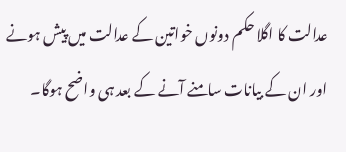عدالت کا اگلا حکم دونوں خواتین کے عدالت میں پیش ہونے اور ان کے بیانات سامنے آنے کے بعد ہی واضح ہوگا۔